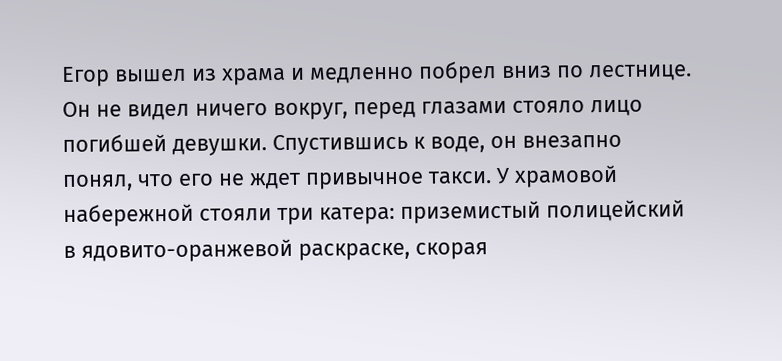Егор вышел из храма и медленно побрел вниз по лестнице. Он не видел ничего вокруг, перед глазами стояло лицо погибшей девушки. Спустившись к воде, он внезапно понял, что его не ждет привычное такси. У храмовой набережной стояли три катера: приземистый полицейский в ядовито-оранжевой раскраске, скорая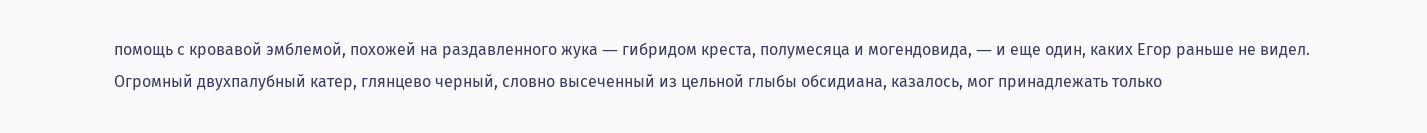помощь с кровавой эмблемой, похожей на раздавленного жука ― гибридом креста, полумесяца и могендовида, ― и еще один, каких Егор раньше не видел. Огромный двухпалубный катер, глянцево черный, словно высеченный из цельной глыбы обсидиана, казалось, мог принадлежать только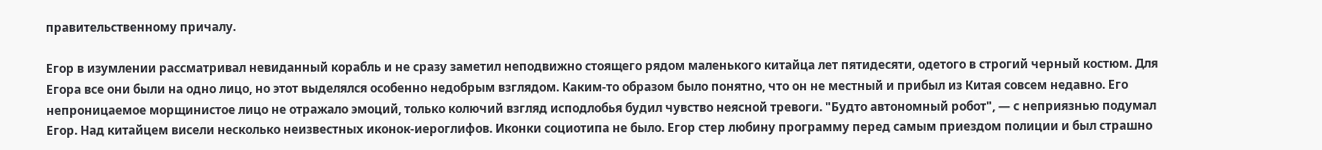правительственному причалу.

Егор в изумлении рассматривал невиданный корабль и не сразу заметил неподвижно стоящего рядом маленького китайца лет пятидесяти, одетого в строгий черный костюм. Для Егора все они были на одно лицо, но этот выделялся особенно недобрым взглядом. Каким-то образом было понятно, что он не местный и прибыл из Китая совсем недавно. Его непроницаемое морщинистое лицо не отражало эмоций, только колючий взгляд исподлобья будил чувство неясной тревоги. "Будто автономный робот", ― с неприязнью подумал Егор. Над китайцем висели несколько неизвестных иконок-иероглифов. Иконки социотипа не было. Егор стер любину программу перед самым приездом полиции и был страшно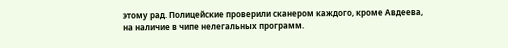этому рад. Полицейские проверили сканером каждого, кроме Авдеева, на наличие в чипе нелегальных программ.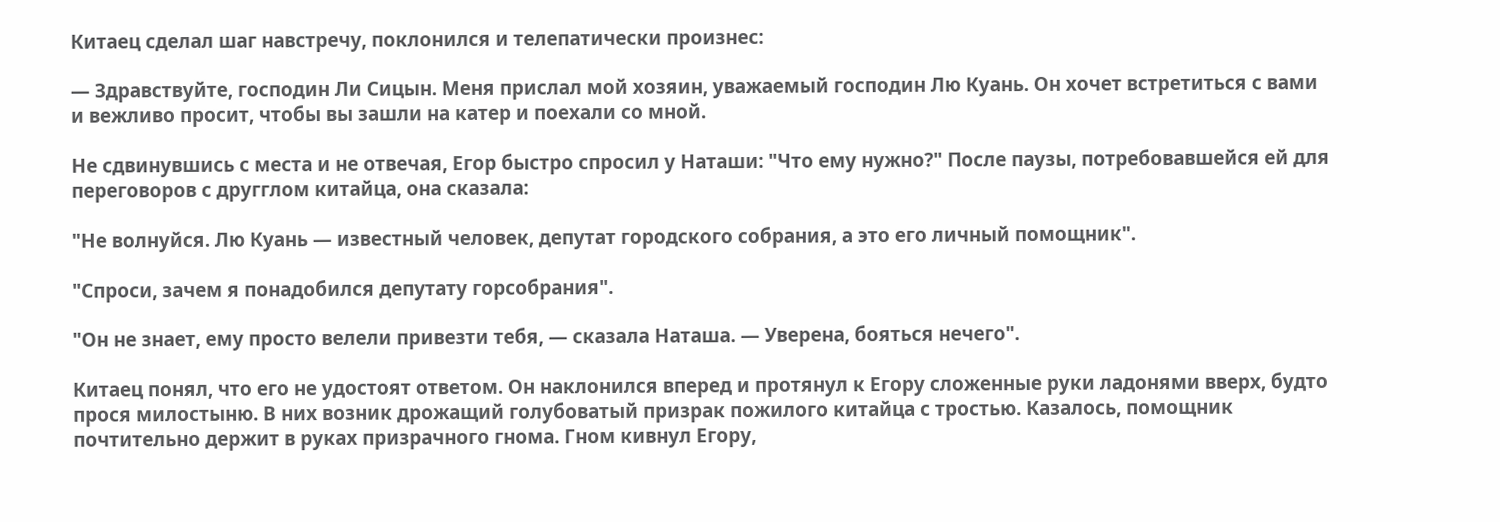Китаец сделал шаг навстречу, поклонился и телепатически произнес:

― Здравствуйте, господин Ли Сицын. Меня прислал мой хозяин, уважаемый господин Лю Куань. Он хочет встретиться с вами и вежливо просит, чтобы вы зашли на катер и поехали со мной.

Не сдвинувшись с места и не отвечая, Егор быстро спросил у Наташи: "Что ему нужно?" После паузы, потребовавшейся ей для переговоров с другглом китайца, она сказала:

"Не волнуйся. Лю Куань ― известный человек, депутат городского собрания, а это его личный помощник".

"Спроси, зачем я понадобился депутату горсобрания".

"Он не знает, ему просто велели привезти тебя, ― сказала Наташа. ― Уверена, бояться нечего".

Китаец понял, что его не удостоят ответом. Он наклонился вперед и протянул к Егору сложенные руки ладонями вверх, будто прося милостыню. В них возник дрожащий голубоватый призрак пожилого китайца с тростью. Казалось, помощник почтительно держит в руках призрачного гнома. Гном кивнул Егору,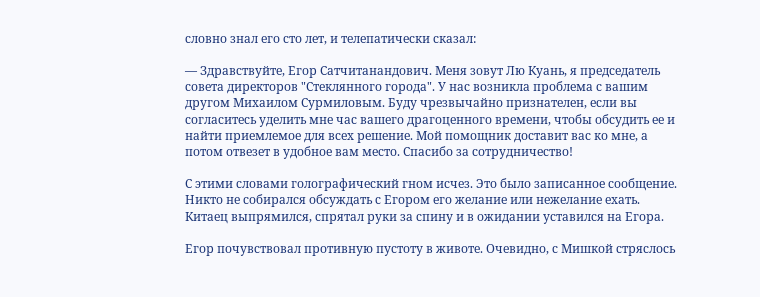словно знал его сто лет, и телепатически сказал:

― Здравствуйте, Егор Сатчитанандович. Меня зовут Лю Куань, я председатель совета директоров "Стеклянного города". У нас возникла проблема с вашим другом Михаилом Сурмиловым. Буду чрезвычайно признателен, если вы согласитесь уделить мне час вашего драгоценного времени, чтобы обсудить ее и найти приемлемое для всех решение. Мой помощник доставит вас ко мне, а потом отвезет в удобное вам место. Спасибо за сотрудничество!

С этими словами голографический гном исчез. Это было записанное сообщение. Никто не собирался обсуждать с Егором его желание или нежелание ехать. Китаец выпрямился, спрятал руки за спину и в ожидании уставился на Егора.

Егор почувствовал противную пустоту в животе. Очевидно, с Мишкой стряслось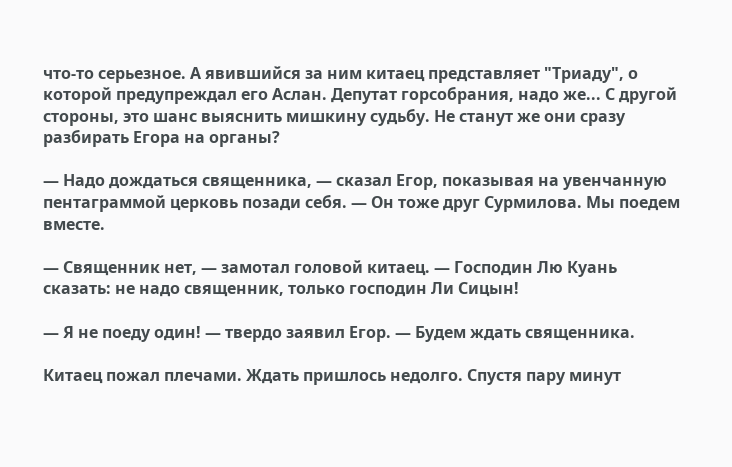что-то серьезное. А явившийся за ним китаец представляет "Триаду", о которой предупреждал его Аслан. Депутат горсобрания, надо же... С другой стороны, это шанс выяснить мишкину судьбу. Не станут же они сразу разбирать Егора на органы?

― Надо дождаться священника, ― сказал Егор, показывая на увенчанную пентаграммой церковь позади себя. ― Он тоже друг Сурмилова. Мы поедем вместе.

― Священник нет, ― замотал головой китаец. ― Господин Лю Куань сказать: не надо священник, только господин Ли Сицын!

― Я не поеду один! ― твердо заявил Егор. ― Будем ждать священника.

Китаец пожал плечами. Ждать пришлось недолго. Спустя пару минут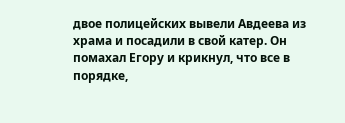двое полицейских вывели Авдеева из храма и посадили в свой катер. Он помахал Егору и крикнул, что все в порядке,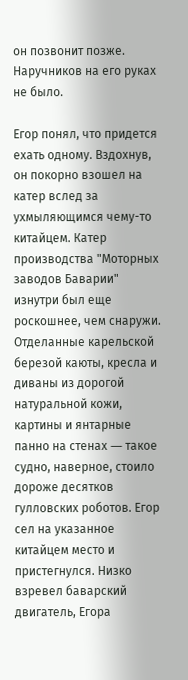он позвонит позже. Наручников на его руках не было.

Егор понял, что придется ехать одному. Вздохнув, он покорно взошел на катер вслед за ухмыляющимся чему-то китайцем. Катер производства "Моторных заводов Баварии" изнутри был еще роскошнее, чем снаружи. Отделанные карельской березой каюты, кресла и диваны из дорогой натуральной кожи, картины и янтарные панно на стенах ― такое судно, наверное, стоило дороже десятков гулловских роботов. Егор сел на указанное китайцем место и пристегнулся. Низко взревел баварский двигатель, Егора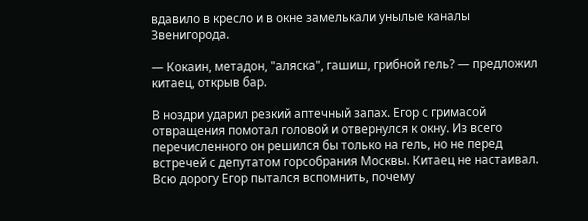вдавило в кресло и в окне замелькали унылые каналы Звенигорода.

― Кокаин, метадон, "аляска", гашиш, грибной гель? ― предложил китаец, открыв бар.

В ноздри ударил резкий аптечный запах. Егор с гримасой отвращения помотал головой и отвернулся к окну. Из всего перечисленного он решился бы только на гель, но не перед встречей с депутатом горсобрания Москвы. Китаец не настаивал. Всю дорогу Егор пытался вспомнить, почему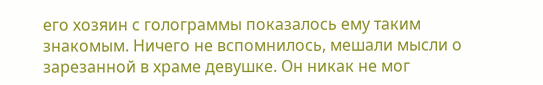его хозяин с голограммы показалось ему таким знакомым. Ничего не вспомнилось, мешали мысли о зарезанной в храме девушке. Он никак не мог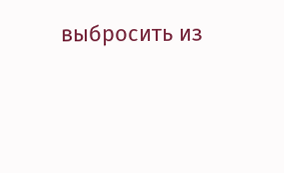выбросить из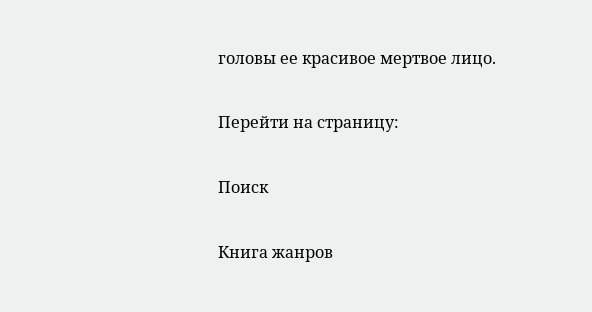головы ее красивое мертвое лицо.

Перейти на страницу:

Поиск

Книга жанров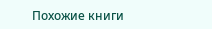Похожие книги